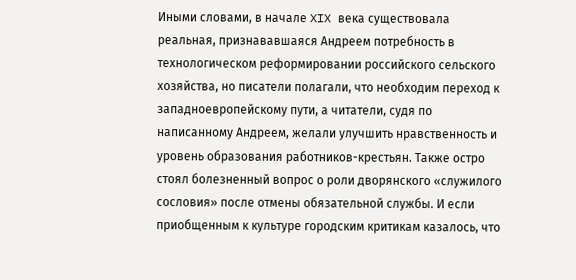Иными словами, в начале XIX века существовала реальная, признававшаяся Андреем потребность в технологическом реформировании российского сельского хозяйства, но писатели полагали, что необходим переход к западноевропейскому пути, а читатели, судя по написанному Андреем, желали улучшить нравственность и уровень образования работников-крестьян. Также остро стоял болезненный вопрос о роли дворянского «служилого сословия» после отмены обязательной службы. И если приобщенным к культуре городским критикам казалось, что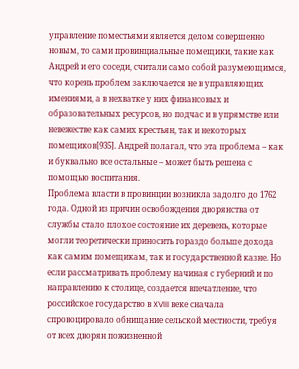управление поместьями является делом совершенно новым, то сами провинциальные помещики, такие как Андрей и его соседи, считали само собой разумеющимся, что корень проблем заключается не в управляющих имениями, а в нехватке у них финансовых и образовательных ресурсов, но подчас и в упрямстве или невежестве как самих крестьян, так и некоторых помещиков[935]. Андрей полагал, что эта проблема – как и буквально все остальные – может быть решена с помощью воспитания.
Проблема власти в провинции возникла задолго до 1762 года. Одной из причин освобождения дворянства от службы стало плохое состояние их деревень, которые могли теоретически приносить гораздо больше дохода как самим помещикам, так и государственной казне. Но если рассматривать проблему начиная с губерний и по направлению к столице, создается впечатление, что российское государство в XVIII веке сначала спровоцировало обнищание сельской местности, требуя от всех дворян пожизненной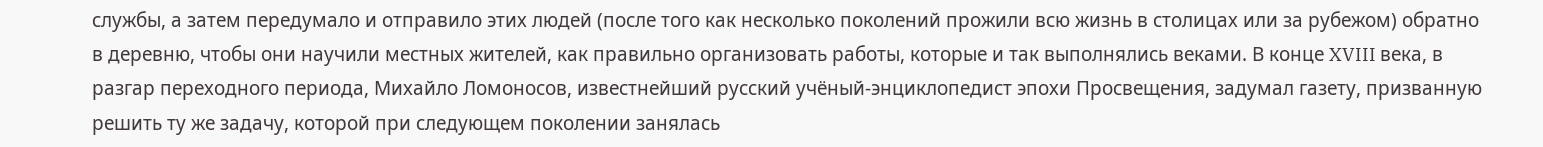службы, а затем передумало и отправило этих людей (после того как несколько поколений прожили всю жизнь в столицах или за рубежом) обратно в деревню, чтобы они научили местных жителей, как правильно организовать работы, которые и так выполнялись веками. В конце XVIII века, в разгар переходного периода, Михайло Ломоносов, известнейший русский учёный-энциклопедист эпохи Просвещения, задумал газету, призванную решить ту же задачу, которой при следующем поколении занялась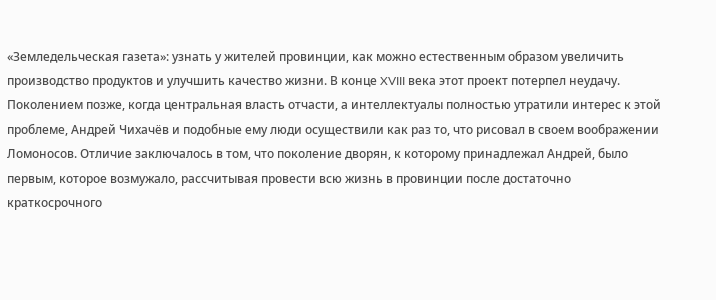«Земледельческая газета»: узнать у жителей провинции, как можно естественным образом увеличить производство продуктов и улучшить качество жизни. В конце XVIII века этот проект потерпел неудачу. Поколением позже, когда центральная власть отчасти, а интеллектуалы полностью утратили интерес к этой проблеме, Андрей Чихачёв и подобные ему люди осуществили как раз то, что рисовал в своем воображении Ломоносов. Отличие заключалось в том, что поколение дворян, к которому принадлежал Андрей, было первым, которое возмужало, рассчитывая провести всю жизнь в провинции после достаточно краткосрочного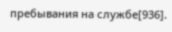пребывания на службе[936].